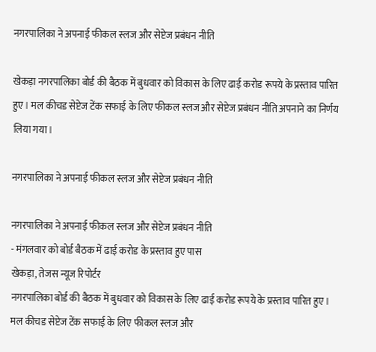नगरपालिका ने अपनाई फीकल स्लज और सेप्टेज प्रबंधन नीति

खेकड़ा नगरपालिका बोर्ड की बैठक में बुधवार को विकास के लिए ढाई करोड रूपये के प्रस्ताव पारित हुए। मल कीचड सेप्टेज टेंक सफाई के लिए फीकल स्लज और सेप्टेज प्रबंधन नीति अपनाने का निर्णय लिया गया।

नगरपालिका ने अपनाई फीकल स्लज और सेप्टेज प्रबंधन नीति

नगरपालिका ने अपनाई फीकल स्लज और सेप्टेज प्रबंधन नीति
- मंगलवार को बोर्ड बैठक में ढाई करोड के प्रस्ताव हुए पास
खेकड़ा, तेजस न्यूज रिपोर्टर
नगरपालिका बोर्ड की बैठक में बुधवार को विकास के लिए ढाई करोड रूपये के प्रस्ताव पारित हुए। मल कीचड सेप्टेज टेंक सफाई के लिए फीकल स्लज और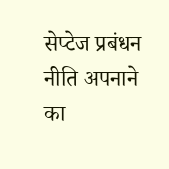सेप्टेज प्रबंधन नीति अपनाने का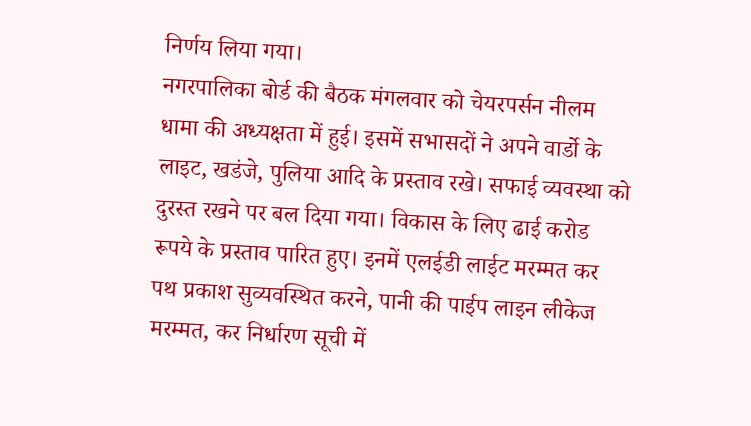निर्णय लिया गया।
नगरपालिका बोर्ड की बैठक मंगलवार को चेयरपर्सन नीलम धामा की अध्यक्षता में हुई। इसमें सभासदों ने अपने वार्डो के लाइट, खडंजे, पुलिया आदि के प्रस्ताव रखे। सफाई व्यवस्था को दुरस्त रखने पर बल दिया गया। विकास के लिए ढाई करोड रूपये के प्रस्ताव पारित हुए। इनमें एलईडी लाईट मरम्मत कर पथ प्रकाश सुव्यवस्थित करने, पानी की पाईप लाइन लीकेज मरम्मत, कर निर्धारण सूची में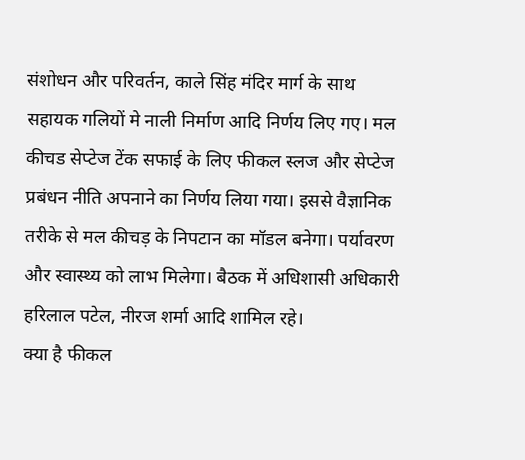संशोधन और परिवर्तन, काले सिंह मंदिर मार्ग के साथ सहायक गलियों मे नाली निर्माण आदि निर्णय लिए गए। मल कीचड सेप्टेज टेंक सफाई के लिए फीकल स्लज और सेप्टेज प्रबंधन नीति अपनाने का निर्णय लिया गया। इससे वैज्ञानिक तरीके से मल कीचड़ के निपटान का मॉडल बनेगा। पर्यावरण और स्वास्थ्य को लाभ मिलेगा। बैठक में अधिशासी अधिकारी हरिलाल पटेल, नीरज शर्मा आदि शामिल रहे।
क्या है फीकल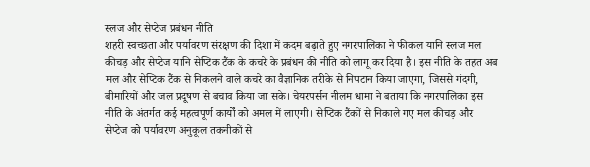स्लज और सेप्टेज प्रबंधन नीति
शहरी स्वच्छता और पर्यावरण संरक्षण की दिशा में कदम बढ़ाते हुए नगरपालिका ने फीकल यानि स्लज मल कीचड़ और सेप्टेज यानि सेप्टिक टैंक के कचरे के प्रबंधन की नीति को लागू कर दिया है। इस नीति के तहत अब मल और सेप्टिक टैंक से निकलने वाले कचरे का वैज्ञानिक तरीके से निपटान किया जाएगा, जिससे गंदगी, बीमारियों और जल प्रदूषण से बचाव किया जा सके। चेयरपर्सन नीलम धामा ने बताया कि नगरपालिका इस नीति के अंतर्गत कई महत्वपूर्ण कार्यों को अमल में लाएगी। सेप्टिक टैंकों से निकाले गए मल कीचड़ और सेप्टेज को पर्यावरण अनुकूल तकनीकों से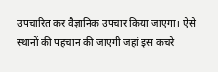उपचारित कर वैज्ञानिक उपचार किया जाएगा। ऐसे स्थानों की पहचान की जाएगी जहां इस कचरे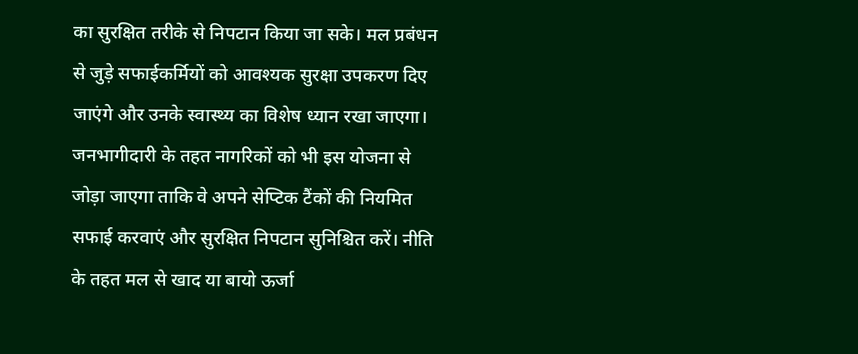का सुरक्षित तरीके से निपटान किया जा सके। मल प्रबंधन से जुड़े सफाईकर्मियों को आवश्यक सुरक्षा उपकरण दिए जाएंगे और उनके स्वास्थ्य का विशेष ध्यान रखा जाएगा। जनभागीदारी के तहत नागरिकों को भी इस योजना से जोड़ा जाएगा ताकि वे अपने सेप्टिक टैंकों की नियमित सफाई करवाएं और सुरक्षित निपटान सुनिश्चित करें। नीति के तहत मल से खाद या बायो ऊर्जा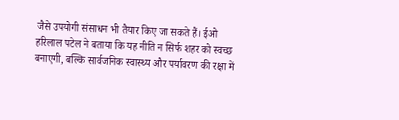जैसे उपयोगी संसाधन भी तैयार किए जा सकते हैं। ईओ हरिलाल पटेल ने बताया कि यह नीति न सिर्फ शहर को स्वच्छ बनाएगी, बल्कि सार्वजनिक स्वास्थ्य और पर्यावरण की रक्षा में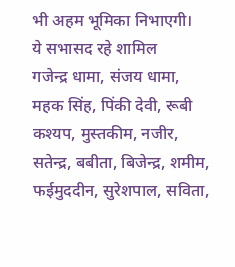भी अहम भूमिका निभाएगी।
ये सभासद रहे शामिल
गजेन्द्र धामा, संजय धामा, महक सिंह, पिंकी देवी, रूबी कश्यप, मुस्तकीम, नजीर, सतेन्द्र, बबीता, बिजेन्द्र, शमीम, फईमुददीन, सुरेशपाल, सविता,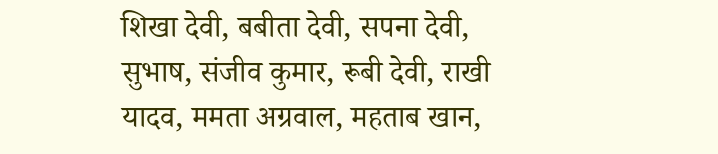शिखा देवी, बबीता देवी, सपना देवी, सुभाष, संजीव कुमार, रूबी देवी, राखी यादव, ममता अग्रवाल, महताब खान,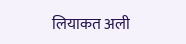लियाकत अली